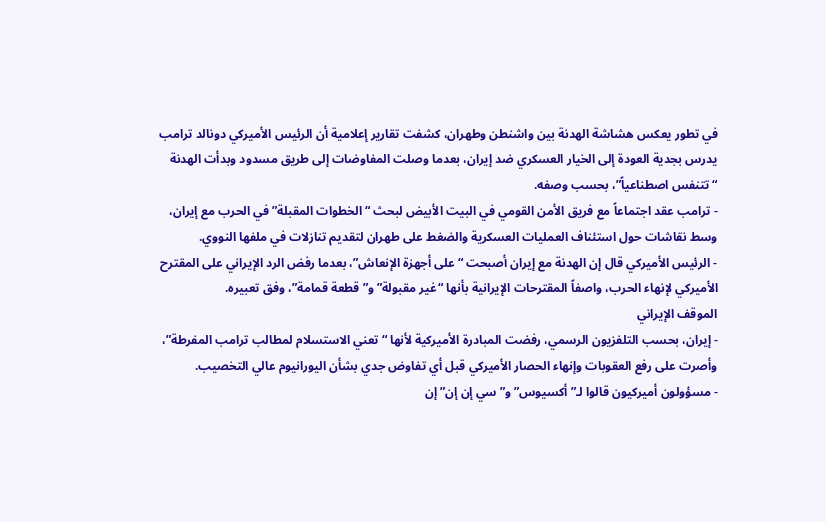في تطور يعكس هشاشة الهدنة بين واشنطن وطهران، كشفت تقارير إعلامية أن الرئيس الأميركي دونالد ترامب يدرس بجدية العودة إلى الخيار العسكري ضد إيران، بعدما وصلت المفاوضات إلى طريق مسدود وبدأت الهدنة “تتنفس اصطناعياً”، بحسب وصفه.
- ترامب عقد اجتماعاً مع فريق الأمن القومي في البيت الأبيض لبحث “الخطوات المقبلة” في الحرب مع إيران، وسط نقاشات حول استئناف العمليات العسكرية والضغط على طهران لتقديم تنازلات في ملفها النووي.
- الرئيس الأميركي قال إن الهدنة مع إيران أصبحت “على أجهزة الإنعاش”، بعدما رفض الرد الإيراني على المقترح الأميركي لإنهاء الحرب، واصفاً المقترحات الإيرانية بأنها “غير مقبولة” و”قطعة قمامة”، وفق تعبيره.
الموقف الإيراني
- إيران، بحسب التلفزيون الرسمي، رفضت المبادرة الأميركية لأنها “تعني الاستسلام لمطالب ترامب المفرطة”، وأصرت على رفع العقوبات وإنهاء الحصار الأميركي قبل أي تفاوض جدي بشأن اليورانيوم عالي التخصيب.
- مسؤولون أميركيون قالوا لـ”أكسيوس” و”سي إن إن” إن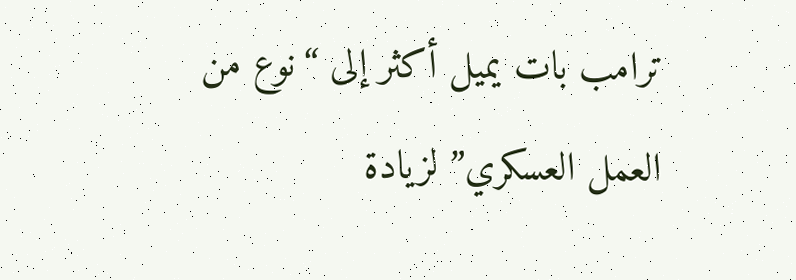ترامب بات يميل أكثر إلى “نوع من العمل العسكري” لزيادة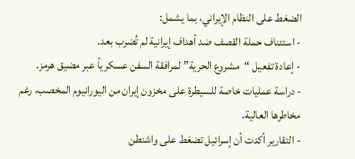الضغط على النظام الإيراني، بما يشمل:
- استئناف حملة القصف ضد أهداف إيرانية لم تُضرب بعد.
- إعادة تفعيل “مشروع الحرية” لمرافقة السفن عسكرياً عبر مضيق هرمز.
- دراسة عمليات خاصة للسيطرة على مخزون إيران من اليورانيوم المخصب، رغم مخاطرها العالية.
- التقارير أكدت أن إسرائيل تضغط على واشنطن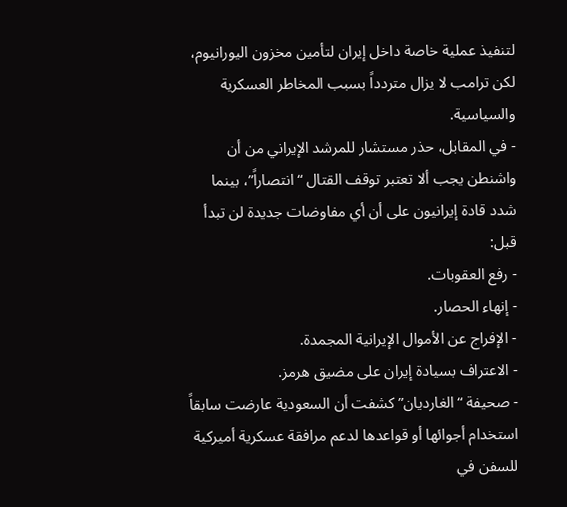لتنفيذ عملية خاصة داخل إيران لتأمين مخزون اليورانيوم، لكن ترامب لا يزال متردداً بسبب المخاطر العسكرية والسياسية.
- في المقابل، حذر مستشار للمرشد الإيراني من أن واشنطن يجب ألا تعتبر توقف القتال “انتصاراً”، بينما شدد قادة إيرانيون على أن أي مفاوضات جديدة لن تبدأ قبل:
- رفع العقوبات.
- إنهاء الحصار.
- الإفراج عن الأموال الإيرانية المجمدة.
- الاعتراف بسيادة إيران على مضيق هرمز.
- صحيفة “الغارديان” كشفت أن السعودية عارضت سابقاً استخدام أجوائها أو قواعدها لدعم مرافقة عسكرية أميركية للسفن في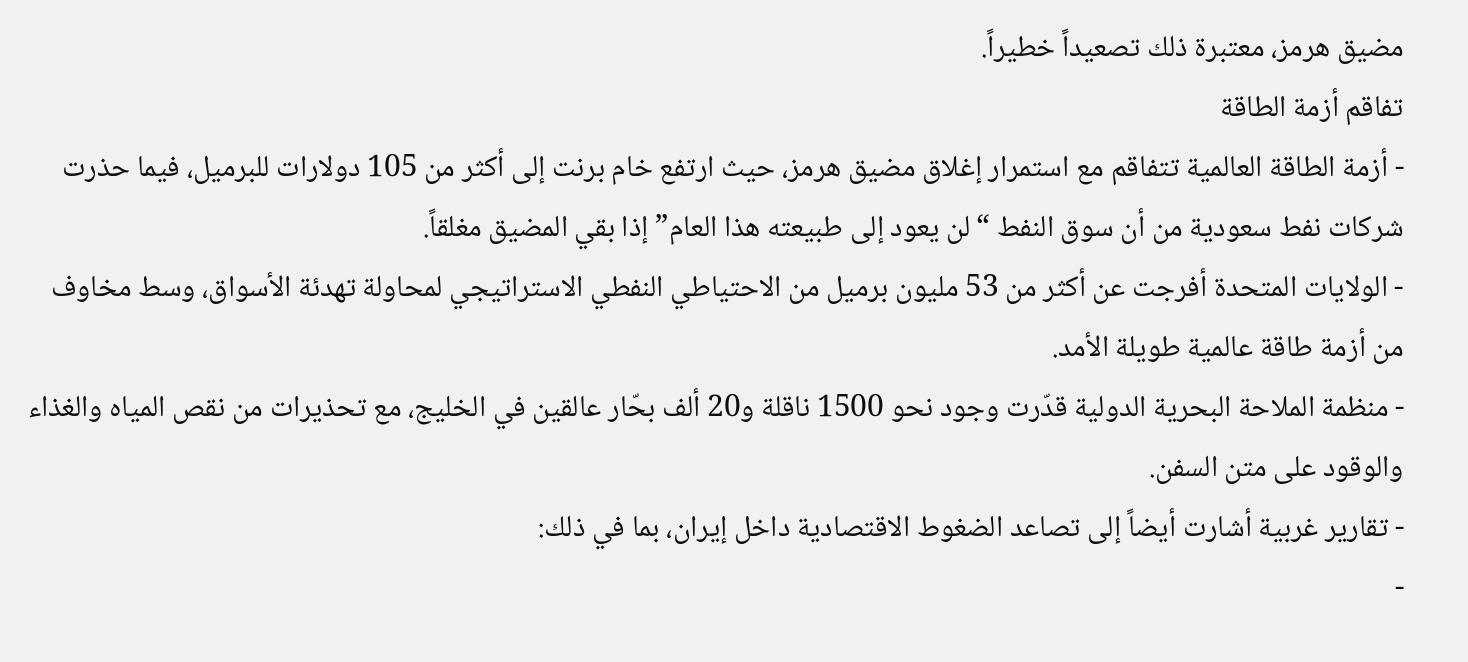مضيق هرمز، معتبرة ذلك تصعيداً خطيراً.
تفاقم أزمة الطاقة
- أزمة الطاقة العالمية تتفاقم مع استمرار إغلاق مضيق هرمز، حيث ارتفع خام برنت إلى أكثر من 105 دولارات للبرميل، فيما حذرت شركات نفط سعودية من أن سوق النفط “لن يعود إلى طبيعته هذا العام” إذا بقي المضيق مغلقاً.
- الولايات المتحدة أفرجت عن أكثر من 53 مليون برميل من الاحتياطي النفطي الاستراتيجي لمحاولة تهدئة الأسواق، وسط مخاوف من أزمة طاقة عالمية طويلة الأمد.
- منظمة الملاحة البحرية الدولية قدّرت وجود نحو 1500 ناقلة و20 ألف بحّار عالقين في الخليج، مع تحذيرات من نقص المياه والغذاء والوقود على متن السفن.
- تقارير غربية أشارت أيضاً إلى تصاعد الضغوط الاقتصادية داخل إيران، بما في ذلك:
-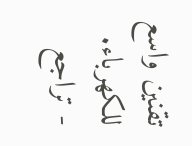تقنين واسع للكهرباء.
- تراجع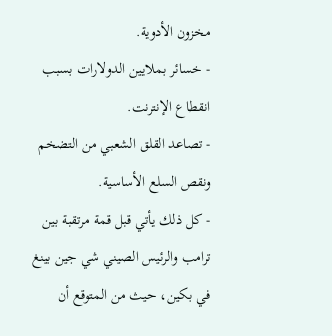مخزون الأدوية.
- خسائر بملايين الدولارات بسبب انقطاع الإنترنت.
- تصاعد القلق الشعبي من التضخم ونقص السلع الأساسية.
- كل ذلك يأتي قبل قمة مرتقبة بين ترامب والرئيس الصيني شي جين بينغ في بكين، حيث من المتوقع أن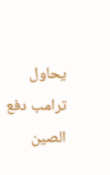يحاول ترامب دفع الصين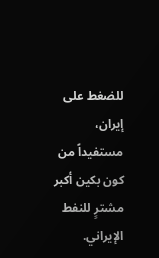للضغط على إيران، مستفيداً من كون بكين أكبر مشترٍ للنفط الإيراني.